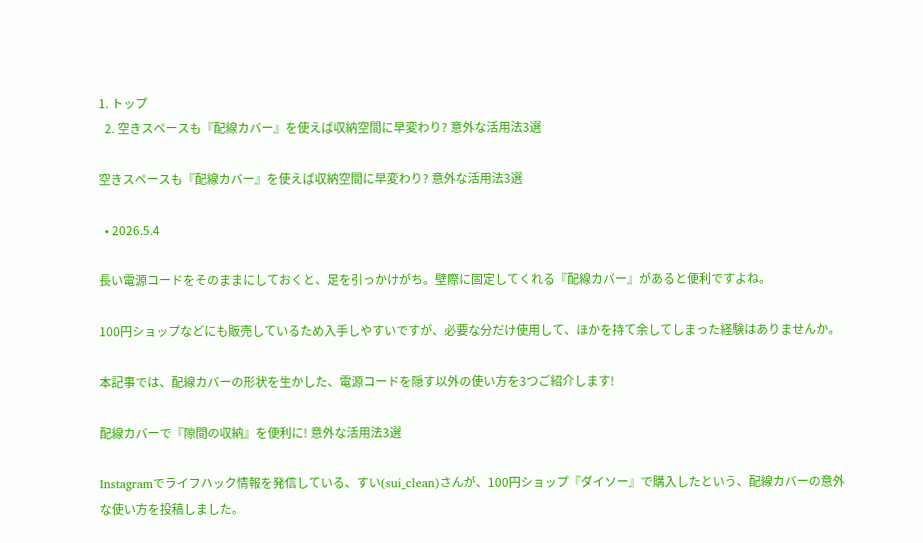1. トップ
  2. 空きスペースも『配線カバー』を使えば収納空間に早変わり? 意外な活用法3選

空きスペースも『配線カバー』を使えば収納空間に早変わり? 意外な活用法3選

  • 2026.5.4

長い電源コードをそのままにしておくと、足を引っかけがち。壁際に固定してくれる『配線カバー』があると便利ですよね。

100円ショップなどにも販売しているため入手しやすいですが、必要な分だけ使用して、ほかを持て余してしまった経験はありませんか。

本記事では、配線カバーの形状を生かした、電源コードを隠す以外の使い方を3つご紹介します!

配線カバーで『隙間の収納』を便利に! 意外な活用法3選

Instagramでライフハック情報を発信している、すい(sui_clean)さんが、100円ショップ『ダイソー』で購入したという、配線カバーの意外な使い方を投稿しました。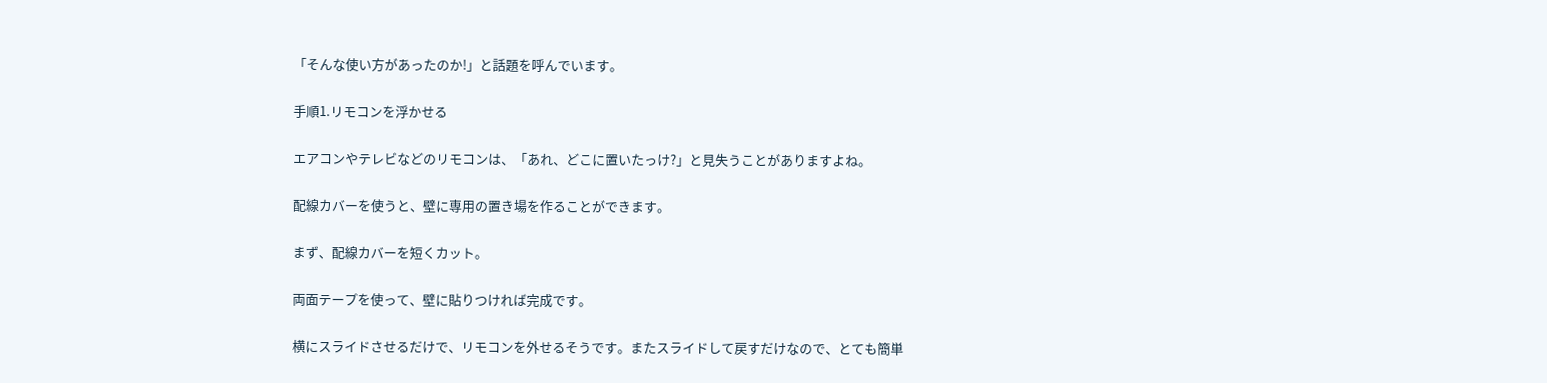「そんな使い方があったのか!」と話題を呼んでいます。

手順1.リモコンを浮かせる

エアコンやテレビなどのリモコンは、「あれ、どこに置いたっけ?」と見失うことがありますよね。

配線カバーを使うと、壁に専用の置き場を作ることができます。

まず、配線カバーを短くカット。

両面テープを使って、壁に貼りつければ完成です。

横にスライドさせるだけで、リモコンを外せるそうです。またスライドして戻すだけなので、とても簡単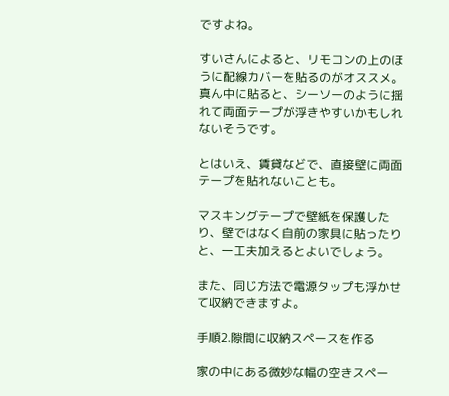ですよね。

すいさんによると、リモコンの上のほうに配線カバーを貼るのがオススメ。真ん中に貼ると、シーソーのように揺れて両面テープが浮きやすいかもしれないそうです。

とはいえ、賃貸などで、直接壁に両面テープを貼れないことも。

マスキングテープで壁紙を保護したり、壁ではなく自前の家具に貼ったりと、一工夫加えるとよいでしょう。

また、同じ方法で電源タップも浮かせて収納できますよ。

手順2.隙間に収納スペースを作る

家の中にある微妙な幅の空きスペー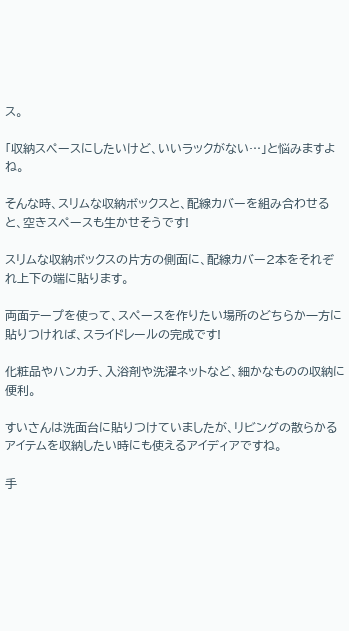ス。

「収納スペースにしたいけど、いいラックがない…」と悩みますよね。

そんな時、スリムな収納ボックスと、配線カバーを組み合わせると、空きスペースも生かせそうです!

スリムな収納ボックスの片方の側面に、配線カバー2本をそれぞれ上下の端に貼ります。

両面テープを使って、スペースを作りたい場所のどちらか一方に貼りつければ、スライドレールの完成です!

化粧品やハンカチ、入浴剤や洗濯ネットなど、細かなものの収納に便利。

すいさんは洗面台に貼りつけていましたが、リビングの散らかるアイテムを収納したい時にも使えるアイディアですね。

手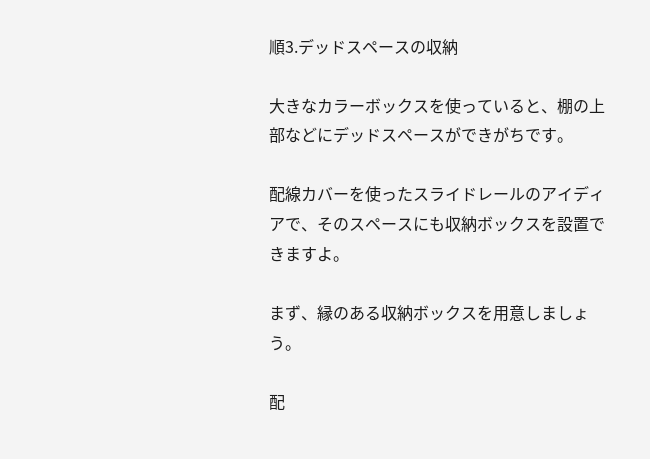順3.デッドスペースの収納

大きなカラーボックスを使っていると、棚の上部などにデッドスペースができがちです。

配線カバーを使ったスライドレールのアイディアで、そのスペースにも収納ボックスを設置できますよ。

まず、縁のある収納ボックスを用意しましょう。

配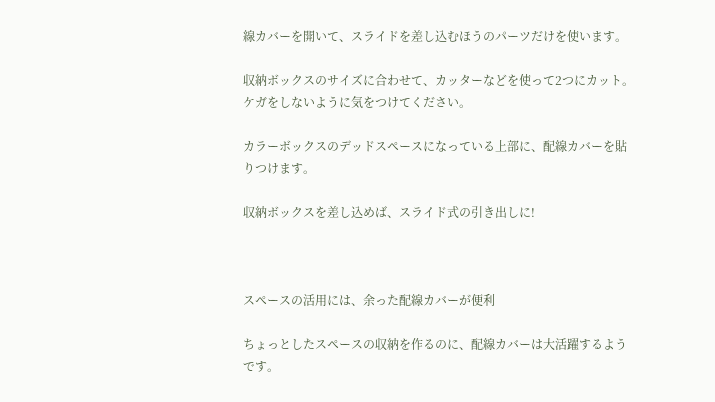線カバーを開いて、スライドを差し込むほうのパーツだけを使います。

収納ボックスのサイズに合わせて、カッターなどを使って2つにカット。ケガをしないように気をつけてください。

カラーボックスのデッドスペースになっている上部に、配線カバーを貼りつけます。

収納ボックスを差し込めば、スライド式の引き出しに!



スペースの活用には、余った配線カバーが便利

ちょっとしたスペースの収納を作るのに、配線カバーは大活躍するようです。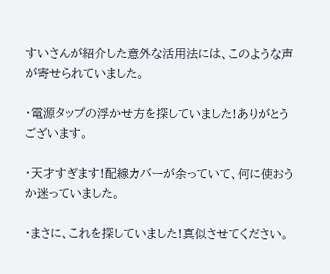すいさんが紹介した意外な活用法には、このような声が寄せられていました。

・電源タップの浮かせ方を探していました!ありがとうございます。

・天才すぎます!配線カバーが余っていて、何に使おうか迷っていました。

・まさに、これを探していました!真似させてください。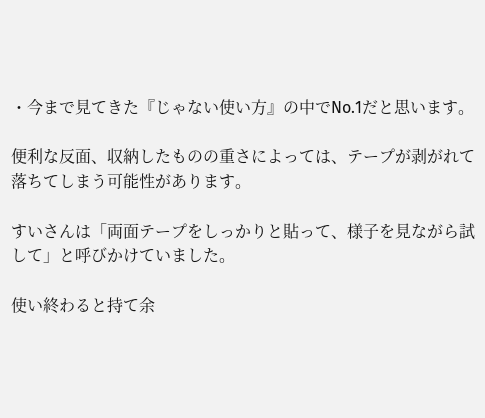・今まで見てきた『じゃない使い方』の中でNo.1だと思います。

便利な反面、収納したものの重さによっては、テープが剥がれて落ちてしまう可能性があります。

すいさんは「両面テープをしっかりと貼って、様子を見ながら試して」と呼びかけていました。

使い終わると持て余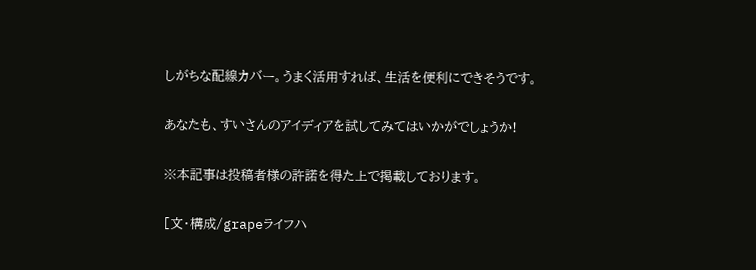しがちな配線カバー。うまく活用すれば、生活を便利にできそうです。

あなたも、すいさんのアイディアを試してみてはいかがでしょうか!

※本記事は投稿者様の許諾を得た上で掲載しております。

[文・構成/grapeライフハ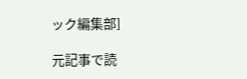ック編集部]

元記事で読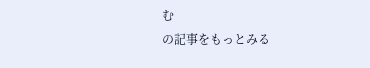む
の記事をもっとみる